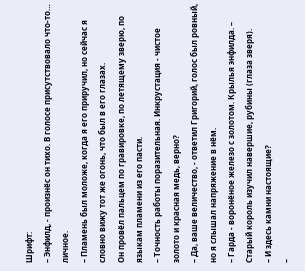Шрифт:
– Энфилд, - произнёс он тихо. В голосе присутствовало что-то… личное.
– Пламень был моложе, когда я его приручил, но сейчас я словно вижу тот же огонь, что был в его глазах.
Он провёл пальцем по гравировке, по летящему зверю, по языкам пламени из его пасти.
– Точность работы поразительная. Инкрустация - чистое золото и красная медь, верно?
– Да, ваше величество, - ответил Григорий, голос был ровный, но я слышал напряжение в нём.
– Гарда - воронёное железо с золотом. Крылья энфилда. – Старый король изучил навершие, рубины (глаза зверя).
– И здесь камни настоящие?
–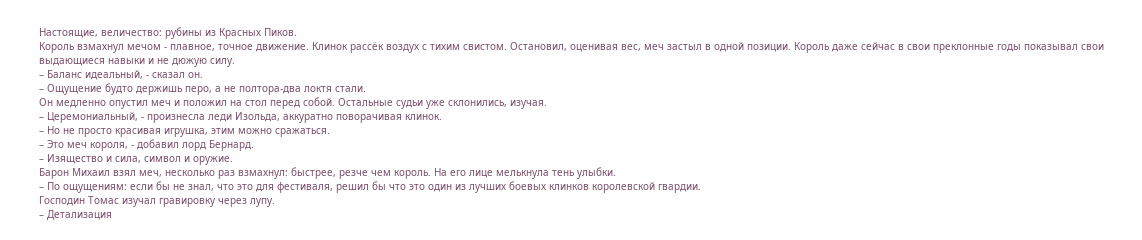Настоящие, величество: рубины из Красных Пиков.
Король взмахнул мечом - плавное, точное движение. Клинок рассёк воздух с тихим свистом. Остановил, оценивая вес, меч застыл в одной позиции. Король даже сейчас в свои преклонные годы показывал свои выдающиеся навыки и не дюжую силу.
– Баланс идеальный, - сказал он.
– Ощущение будто держишь перо, а не полтора-два локтя стали.
Он медленно опустил меч и положил на стол перед собой. Остальные судьи уже склонились, изучая.
– Церемониальный, - произнесла леди Изольда, аккуратно поворачивая клинок.
– Но не просто красивая игрушка, этим можно сражаться.
– Это меч короля, - добавил лорд Бернард.
– Изящество и сила, символ и оружие.
Барон Михаил взял меч, несколько раз взмахнул: быстрее, резче чем король. На его лице мелькнула тень улыбки.
– По ощущениям: если бы не знал, что это для фестиваля, решил бы что это один из лучших боевых клинков королевской гвардии.
Господин Томас изучал гравировку через лупу.
– Детализация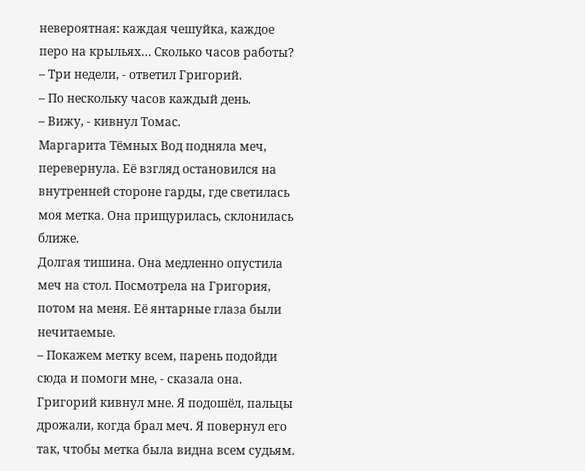невероятная: каждая чешуйка, каждое перо на крыльях… Сколько часов работы?
– Три недели, - ответил Григорий.
– По нескольку часов каждый день.
– Вижу, - кивнул Томас.
Маргарита Тёмных Вод подняла меч, перевернула. Её взгляд остановился на внутренней стороне гарды, где светилась моя метка. Она прищурилась, склонилась ближе.
Долгая тишина. Она медленно опустила меч на стол. Посмотрела на Григория, потом на меня. Её янтарные глаза были нечитаемые.
– Покажем метку всем, парень подойди сюда и помоги мне, - сказала она.
Григорий кивнул мне. Я подошёл, пальцы дрожали, когда брал меч. Я повернул его так, чтобы метка была видна всем судьям.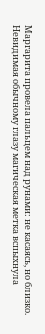Маргарита провела пальцем над рунами: не касаясь, но близко. Невидимая обычному глазу магическая метка вспыхнула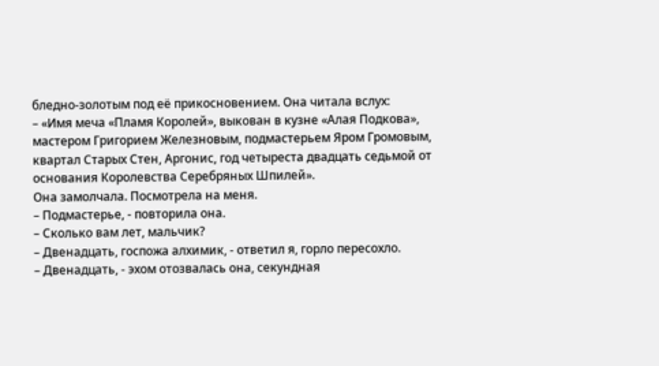бледно-золотым под её прикосновением. Она читала вслух:
– «Имя меча «Пламя Королей», выкован в кузне «Алая Подкова», мастером Григорием Железновым, подмастерьем Яром Громовым, квартал Старых Стен, Аргонис, год четыреста двадцать седьмой от основания Королевства Серебряных Шпилей».
Она замолчала. Посмотрела на меня.
– Подмастерье, - повторила она.
– Сколько вам лет, мальчик?
– Двенадцать, госпожа алхимик, - ответил я, горло пересохло.
– Двенадцать, - эхом отозвалась она, секундная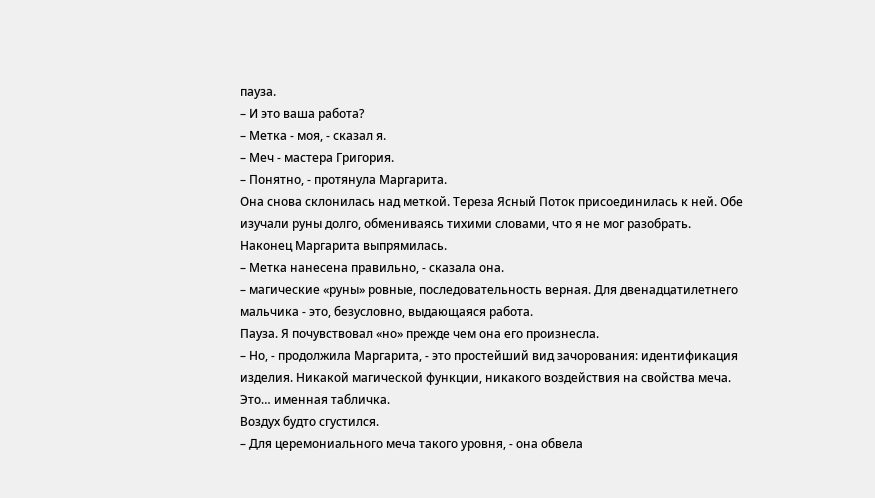пауза.
– И это ваша работа?
– Метка - моя, - сказал я.
– Меч - мастера Григория.
– Понятно, - протянула Маргарита.
Она снова склонилась над меткой. Тереза Ясный Поток присоединилась к ней. Обе изучали руны долго, обмениваясь тихими словами, что я не мог разобрать.
Наконец Маргарита выпрямилась.
– Метка нанесена правильно, - сказала она.
– магические «руны» ровные, последовательность верная. Для двенадцатилетнего мальчика - это, безусловно, выдающаяся работа.
Пауза. Я почувствовал «но» прежде чем она его произнесла.
– Но, - продолжила Маргарита, - это простейший вид зачорования: идентификация изделия. Никакой магической функции, никакого воздействия на свойства меча. Это… именная табличка.
Воздух будто сгустился.
– Для церемониального меча такого уровня, - она обвела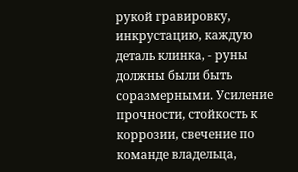рукой гравировку, инкрустацию, каждую деталь клинка, - руны должны были быть соразмерными. Усиление прочности, стойкость к коррозии, свечение по команде владельца,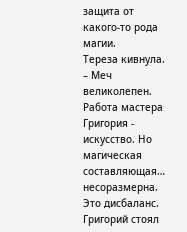защита от какого-то рода магии.
Тереза кивнула.
– Меч великолепен. Работа мастера Григория - искусство. Но магическая составляющая… несоразмерна. Это дисбаланс.
Григорий стоял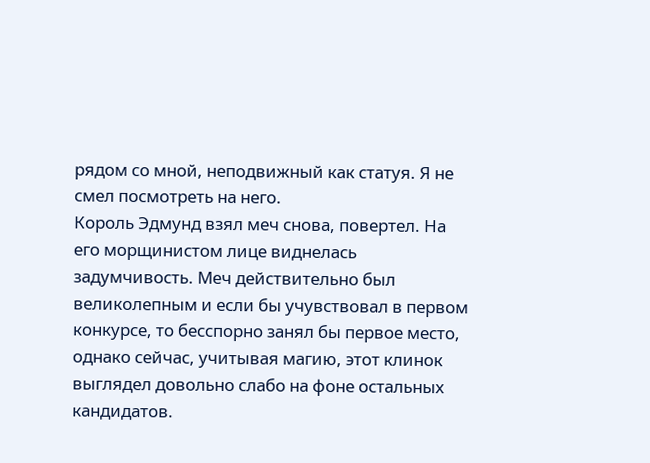рядом со мной, неподвижный как статуя. Я не смел посмотреть на него.
Король Эдмунд взял меч снова, повертел. На его морщинистом лице виднелась задумчивость. Меч действительно был великолепным и если бы учувствовал в первом конкурсе, то бесспорно занял бы первое место, однако сейчас, учитывая магию, этот клинок выглядел довольно слабо на фоне остальных кандидатов.